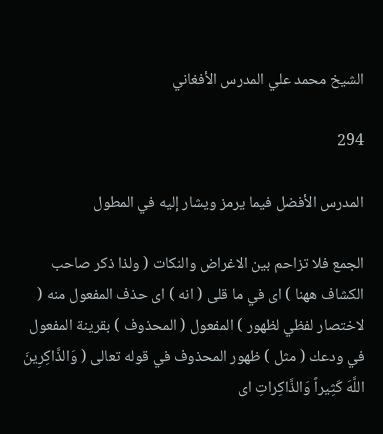الشيخ محمد علي المدرس الأفغاني

294

المدرس الأفضل فيما يرمز ويشار إليه في المطول

الجمع فلا تزاحم بين الاغراض والنكات ( ولذا ذكر صاحب الكشاف ههنا ) اى في ما قلى ( انه ) اى حذف المفعول منه ( لاختصار لفظي لظهور ) المفعول ( المحذوف ) بقرينة المفعول في ودعك ( مثل ) ظهور المحذوف في قوله تعالى ( وَالذَّاكِرِينَ اللَّهَ كَثِيراً وَالذَّاكِراتِ اى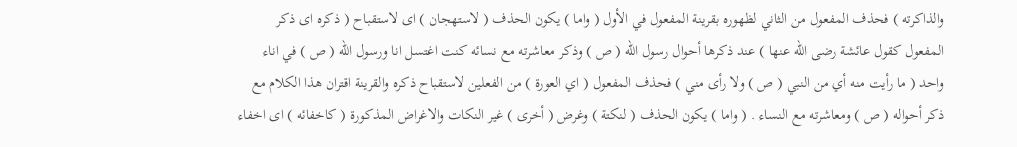والذاكرته ) فحذف المفعول من الثاني لظهوره بقرينة المفعول في الأول ( واما ) يكون الحذف ( لاستهجان ) اى لاستقباح ( ذكره اى ذكر المفعول كقول عائشة رضى اللّه عنها ) عند ذكرها أحوال رسول اللّه ( ص ) وذكر معاشرته مع نسائه كنت اغتسل انا ورسول اللّه ( ص ) في اناء واحد ( ما رأيت منه أي من النبي ( ص ) ولا رأى مني ) فحذف المفعول ( اي العورة ) من الفعلين لاستقباح ذكره والقرينة اقتران هذا الكلام مع ذكر أحواله ( ص ) ومعاشرته مع النساء . ( واما ) يكون الحذف ( لنكتة ) وغرض ( أخرى ) غير النكات والاغراض المذكورة ( كاخفائه ) اى اخفاء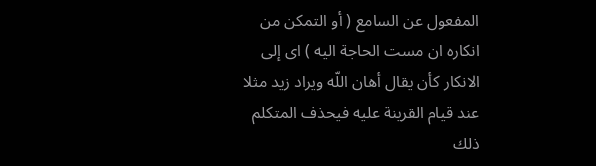المفعول عن السامع ( أو التمكن من انكاره ان مست الحاجة اليه ) اى إلى الانكار كأن يقال أهان اللّه ويراد زيد مثلا عند قيام القرينة عليه فيحذف المتكلم ذلك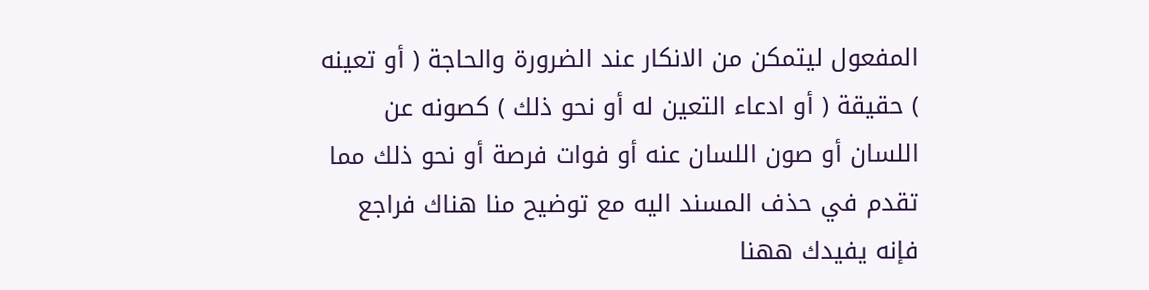المفعول ليتمكن من الانكار عند الضرورة والحاجة ( أو تعينه ) حقيقة ( أو ادعاء التعين له أو نحو ذلك ) كصونه عن اللسان أو صون اللسان عنه أو فوات فرصة أو نحو ذلك مما تقدم في حذف المسند اليه مع توضيح منا هناك فراجع فإنه يفيدك ههنا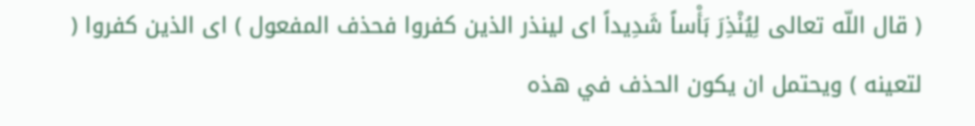( قال اللّه تعالى لِيُنْذِرَ بَأْساً شَدِيداً اى لينذر الذين كفروا فحذف المفعول ) اى الذين كفروا ( لتعينه ) ويحتمل ان يكون الحذف في هذه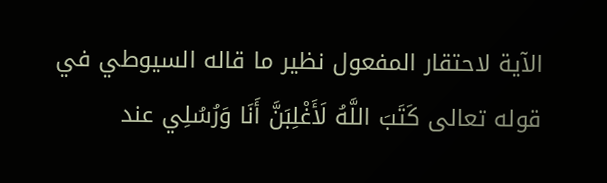الآية لاحتقار المفعول نظير ما قاله السيوطي في قوله تعالى كَتَبَ اللَّهُ لَأَغْلِبَنَّ أَنَا وَرُسُلِي عند